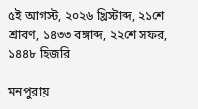৫ই আগস্ট, ২০২৬ খ্রিস্টাব্দ, ২১শে শ্রাবণ, ১৪৩৩ বঙ্গাব্দ, ২২শে সফর, ১৪৪৮ হিজরি

মনপুরায়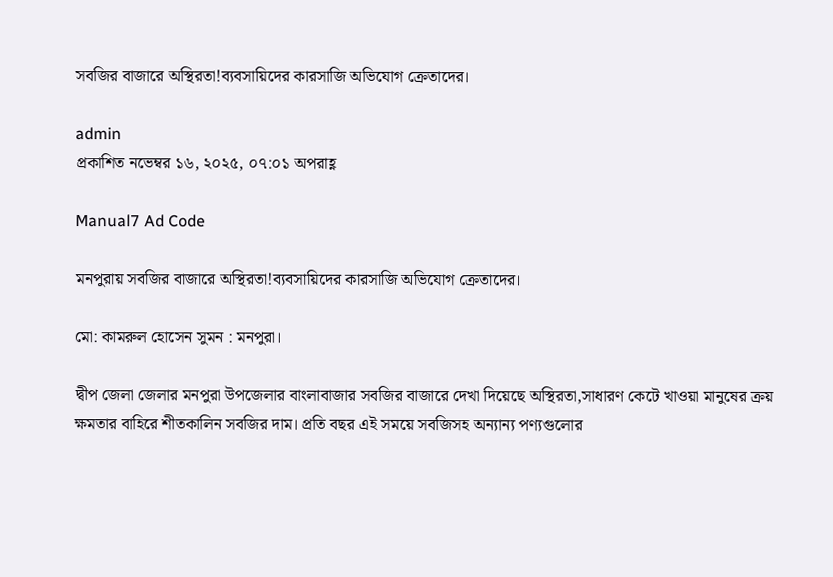সবজির বাজারে অস্থিরতা!ব্যবসায়িদের কারসাজি অভিযোগ ক্রেতাদের।

admin
প্রকাশিত নভেম্বর ১৬, ২০২৫, ০৭:০১ অপরাহ্ণ

Manual7 Ad Code

মনপুরায় সবজির বাজারে অস্থিরতা!ব্যবসায়িদের কারসাজি অভিযোগ ক্রেতাদের।

মো: কামরুল হোসেন সুমন : মনপুরা।

দ্বীপ জেলা জেলার মনপুরা উপজেলার বাংলাবাজার সবজির বাজারে দেখা দিয়েছে অস্থিরতা,সাধারণ কেটে খাওয়া মানুষের ক্রয় ক্ষমতার বাহিরে শীতকালিন সবজির দাম। প্রতি বছর এই সময়ে সবজিসহ অন্যান্য পণ্যগুলোর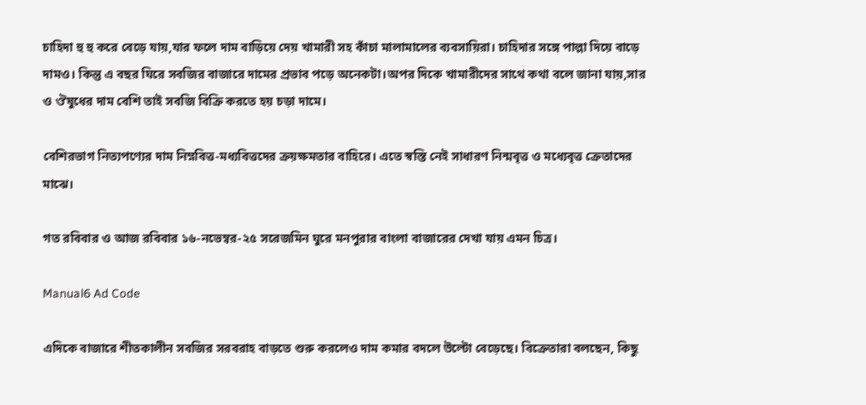চাহিদা হু হু করে বেড়ে যায়,যার ফলে দাম বাড়িয়ে দেয় খামারী সহ কাঁচা মালামালের ব্যবসায়িরা। চাহিদার সঙ্গে পাল্লা দিয়ে বাড়ে দামও। কিন্তু এ বছর ঘিরে সবজির বাজারে দামের প্রভাব পড়ে অনেকটা।অপর দিকে খামারীদের সাথে কথা বলে জানা যায়,সার ও ঔষুধের দাম বেশি তাই সবজি বিক্রি করতে হয় চড়া দামে।

বেশিরভাগ নিত্যপণ্যের দাম নিম্নবিত্ত-মধ্যবিত্তদের ক্রয়ক্ষমতার বাহিরে। এতে স্বস্তি নেই সাধারণ নিন্মবৃত্ত ও মধ্যেবৃত্ত ক্রেতাদের মাঝে।

গত রবিবার ও আজ রবিবার ১৬-নভেম্বর-২৫ সরেজমিন ঘুরে মনপুরার বাংলা বাজারের দেখা যায় এমন চিত্র।

Manual6 Ad Code

এদিকে বাজারে শীতকালীন সবজির সরবরাহ বাড়তে শুরু করলেও দাম কমার বদলে উল্টো বেড়েছে। বিক্রেতারা বলছেন, কিছু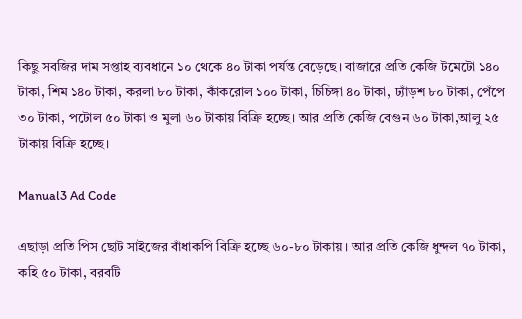কিছু সবজির দাম সপ্তাহ ব্যবধানে ১০ থেকে ৪০ টাকা পর্যন্ত বেড়েছে। বাজারে প্রতি কেজি টমেটো ১৪০ টাকা, শিম ১৪০ টাকা, করলা ৮০ টাকা, কাঁকরোল ১০০ টাকা, চিচিঙ্গা ৪০ টাকা, ঢ্যাঁড়শ ৮০ টাকা, পেঁপে ৩০ টাকা, পটোল ৫০ টাকা ও মুলা ৬০ টাকায় বিক্রি হচ্ছে। আর প্রতি কেজি বেগুন ৬০ টাকা,আলু ২৫ টাকায় বিক্রি হচ্ছে।

Manual3 Ad Code

এছাড়া প্রতি পিস ছোট সাইজের বাঁধাকপি বিক্রি হচ্ছে ৬০-৮০ টাকায়। আর প্রতি কেজি ধুন্দল ৭০ টাকা, কহি ৫০ টাকা, বরবটি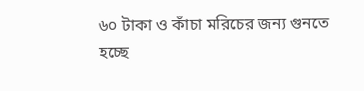৬০ টাকা ও কাঁচা মরিচের জন্য গুনতে হচ্ছে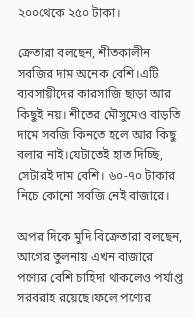২০০থেকে ২৫০ টাকা।

ক্রেতারা বলছেন, শীতকালীন সবজির দাম অনেক বেশি।এটি ব্যবসায়ীদের কারসাজি ছাড়া আর কিছুই নয়। শীতের মৌসুমেও বাড়তি দামে সবজি কিনতে হলে আর কিছু বলার নাই।যেটাতেই হাত দিচ্ছি, সেটারই দাম বেশি। ৬০-৭০ টাকার নিচে কোনো সবজি নেই বাজারে।

অপর দিকে মুদি বিক্রেতারা বলছেন, আগের তুলনায় এখন বাজারে পণ্যের বেশি চাহিদা থাকলেও পর্যাপ্ত সরবরাহ রয়েছে।ফলে পণ্যের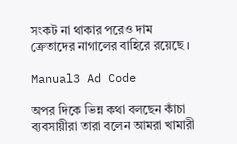সংকট না থাকার পরেও দাম ক্রেতাদের নাগালের বাহিরে রয়েছে ।

Manual3 Ad Code

অপর দিকে ভিন্ন কথা বলছেন কাঁচা ব্যবসায়ীরা তারা বলেন আমরা খামারী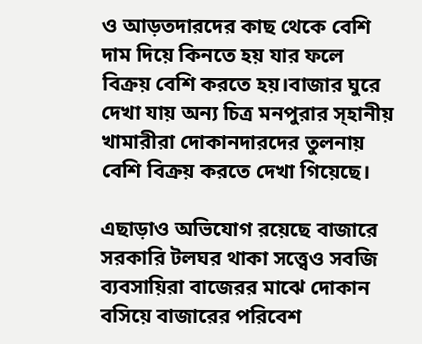ও আড়তদারদের কাছ থেকে বেশি দাম দিয়ে কিনতে হয় যার ফলে বিক্রয় বেশি করতে হয়।বাজার ঘুরে দেখা যায় অন্য চিত্র মনপুরার স্হানীয় খামারীরা দোকানদারদের তুলনায় বেশি বিক্রয় করতে দেখা গিয়েছে।

এছাড়াও অভিযোগ রয়েছে বাজারে সরকারি টলঘর থাকা সত্ত্বেও সবজি ব্যবসায়িরা বাজেরর মাঝে দোকান বসিয়ে বাজারের পরিবেশ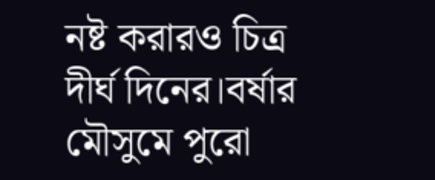নষ্ট করারও চিত্র দীর্ঘ দিনের।বর্ষার মৌসুমে পুরো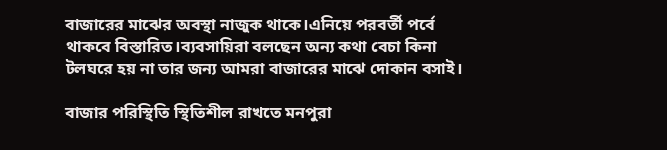বাজারের মাঝের অবস্থা নাজুক থাকে।এনিয়ে পরবর্তী পর্বে থাকবে বিস্তারিত।ব্যবসায়িরা বলছেন অন্য কথা বেচা কিনা টলঘরে হয় না তার জন্য আমরা বাজারের মাঝে দোকান বসাই।

বাজার পরিস্থিতি স্থিতিশীল রাখতে মনপুরা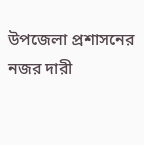উপজেলা প্রশাসনের নজর দারী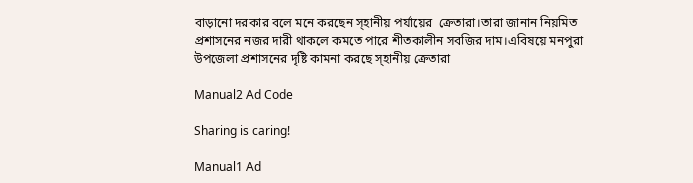বাড়ানো দরকার বলে মনে করছেন স্হানীয় পর্যায়ের  ক্রেতারা।তারা জানান নিয়মিত প্রশাসনের নজর দারী থাকলে কমতে পারে শীতকালীন সবজির দাম।এবিষয়ে মনপুরা উপজেলা প্রশাসনের দৃষ্টি কামনা করছে স্হানীয় ক্রেতারা

Manual2 Ad Code

Sharing is caring!

Manual1 Ad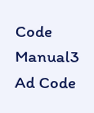Code
Manual3 Ad Code